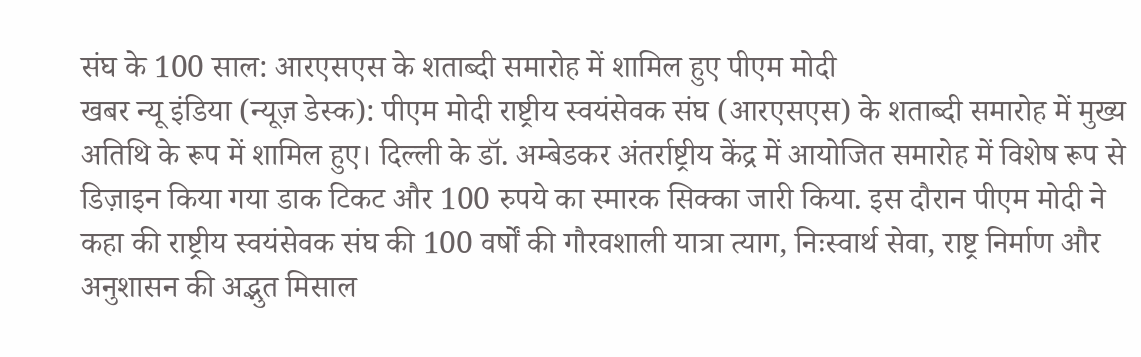संघ के 100 साल: आरएसएस के शताब्दी समारोह में शामिल हुए पीएम मोदी
खबर न्यू इंडिया (न्यूज़ डेस्क): पीएम मोदी राष्ट्रीय स्वयंसेवक संघ (आरएसएस) के शताब्दी समारोह में मुख्य अतिथि के रूप में शामिल हुए। दिल्ली के डॉ. अम्बेडकर अंतर्राष्ट्रीय केंद्र में आयोजित समारोह में विशेष रूप से डिज़ाइन किया गया डाक टिकट और 100 रुपये का स्मारक सिक्का जारी किया. इस दौरान पीएम मोदी ने कहा की राष्ट्रीय स्वयंसेवक संघ की 100 वर्षों की गौरवशाली यात्रा त्याग, निःस्वार्थ सेवा, राष्ट्र निर्माण और अनुशासन की अद्भुत मिसाल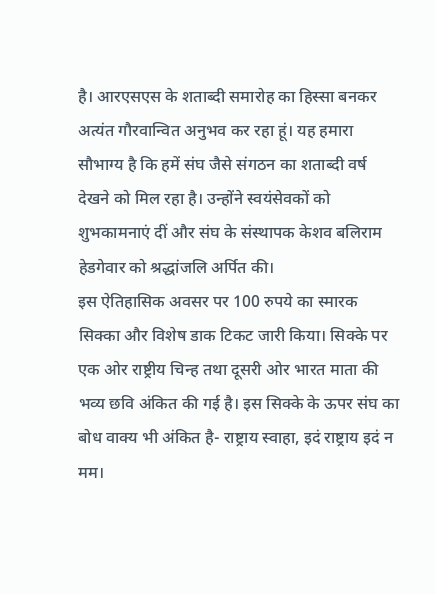है। आरएसएस के शताब्दी समारोह का हिस्सा बनकर अत्यंत गौरवान्वित अनुभव कर रहा हूं। यह हमारा सौभाग्य है कि हमें संघ जैसे संगठन का शताब्दी वर्ष देखने को मिल रहा है। उन्होंने स्वयंसेवकों को शुभकामनाएं दीं और संघ के संस्थापक केशव बलिराम हेडगेवार को श्रद्धांजलि अर्पित की।
इस ऐतिहासिक अवसर पर 100 रुपये का स्मारक सिक्का और विशेष डाक टिकट जारी किया। सिक्के पर एक ओर राष्ट्रीय चिन्ह तथा दूसरी ओर भारत माता की भव्य छवि अंकित की गई है। इस सिक्के के ऊपर संघ का बोध वाक्य भी अंकित है- राष्ट्राय स्वाहा, इदं राष्ट्राय इदं न मम।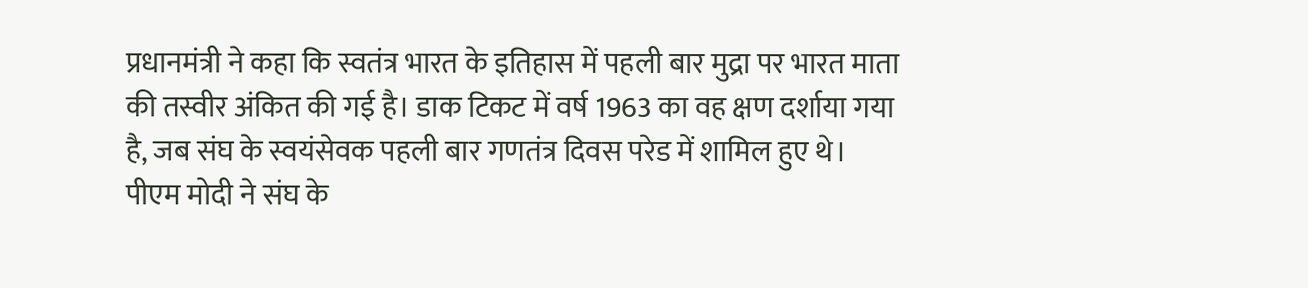प्रधानमंत्री ने कहा कि स्वतंत्र भारत के इतिहास में पहली बार मुद्रा पर भारत माता की तस्वीर अंकित की गई है। डाक टिकट में वर्ष 1963 का वह क्षण दर्शाया गया है, जब संघ के स्वयंसेवक पहली बार गणतंत्र दिवस परेड में शामिल हुए थे।
पीएम मोदी ने संघ के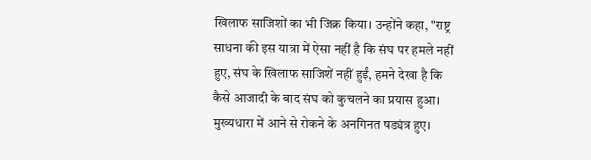खिलाफ साजिशों का भी जिक्र किया। उन्होंने कहा, "राष्ट्र साधना की इस यात्रा में ऐसा नहीं है कि संघ पर हमले नहीं हुए, संघ के खिलाफ साजिशें नहीं हुईं, हमने देखा है कि कैसे आजादी के बाद संघ को कुचलने का प्रयास हुआ। मुख्यधारा में आने से रोकने के अनगिनत षड्यंत्र हुए।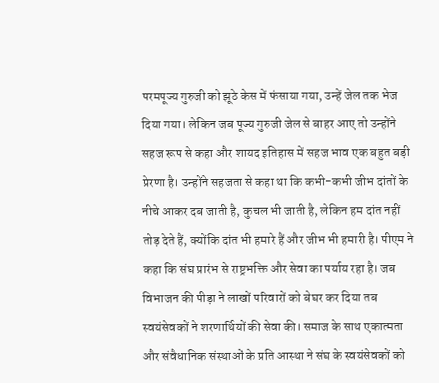परमपूज्य गुरुजी को झूठे केस में फंसाया गया, उन्हें जेल तक भेज दिया गया। लेकिन जब पूज्य गुरुजी जेल से बाहर आए तो उन्होंने सहज रूप से कहा और शायद इतिहास में सहज भाव एक बहुत बड़ी प्रेरणा है। उन्होंने सहजता से कहा था कि कभी-कभी जीभ दांतों के नीचे आकर दब जाती है, कुचल भी जाती है, लेकिन हम दांत नहीं तोड़ देते हैं, क्योंकि दांत भी हमारे हैं और जीभ भी हमारी है। पीएम ने कहा कि संघ प्रारंभ से राष्ट्रभक्ति और सेवा का पर्याय रहा है। जब विभाजन की पीड़ा ने लाखों परिवारों को बेघर कर दिया तब स्वयंसेवकों ने शरणार्थियों की सेवा की। समाज के साथ एकात्मता और संवैधानिक संस्थाओं के प्रति आस्था ने संघ के स्वयंसेवकों को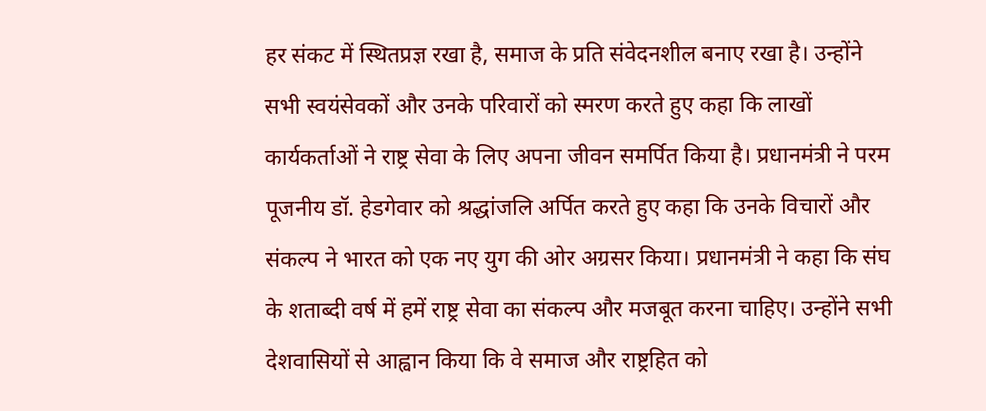हर संकट में स्थितप्रज्ञ रखा है, समाज के प्रति संवेदनशील बनाए रखा है। उन्होंने सभी स्वयंसेवकों और उनके परिवारों को स्मरण करते हुए कहा कि लाखों कार्यकर्ताओं ने राष्ट्र सेवा के लिए अपना जीवन समर्पित किया है। प्रधानमंत्री ने परम पूजनीय डॉ. हेडगेवार को श्रद्धांजलि अर्पित करते हुए कहा कि उनके विचारों और संकल्प ने भारत को एक नए युग की ओर अग्रसर किया। प्रधानमंत्री ने कहा कि संघ के शताब्दी वर्ष में हमें राष्ट्र सेवा का संकल्प और मजबूत करना चाहिए। उन्होंने सभी देशवासियों से आह्वान किया कि वे समाज और राष्ट्रहित को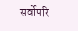सर्वोपरि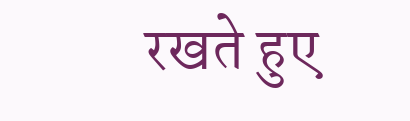रखते हुए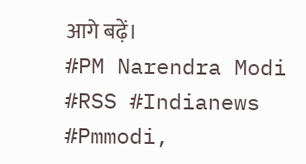आगे बढ़ें।
#PM Narendra Modi #RSS #Indianews #Pmmodi,